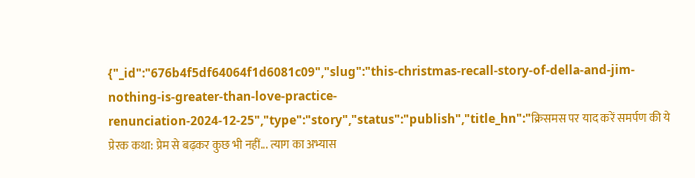{"_id":"676b4f5df64064f1d6081c09","slug":"this-christmas-recall-story-of-della-and-jim-nothing-is-greater-than-love-practice-renunciation-2024-12-25","type":"story","status":"publish","title_hn":"क्रिसमस पर याद करें समर्पण की ये प्रेरक कथा: प्रेम से बढ़कर कुछ भी नहीं... त्याग का अभ्यास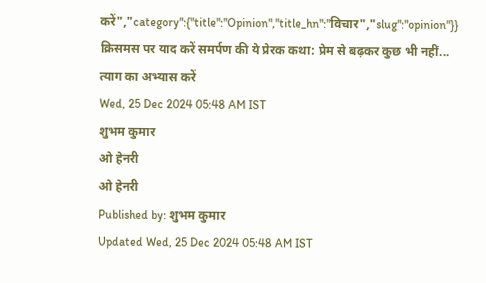करें","category":{"title":"Opinion","title_hn":"विचार","slug":"opinion"}}
क्रिसमस पर याद करें समर्पण की ये प्रेरक कथा: प्रेम से बढ़कर कुछ भी नहीं... त्याग का अभ्यास करें
Wed, 25 Dec 2024 05:48 AM IST
शुभम कुमार
ओ हेनरी
ओ हेनरी
Published by: शुभम कुमार
Updated Wed, 25 Dec 2024 05:48 AM IST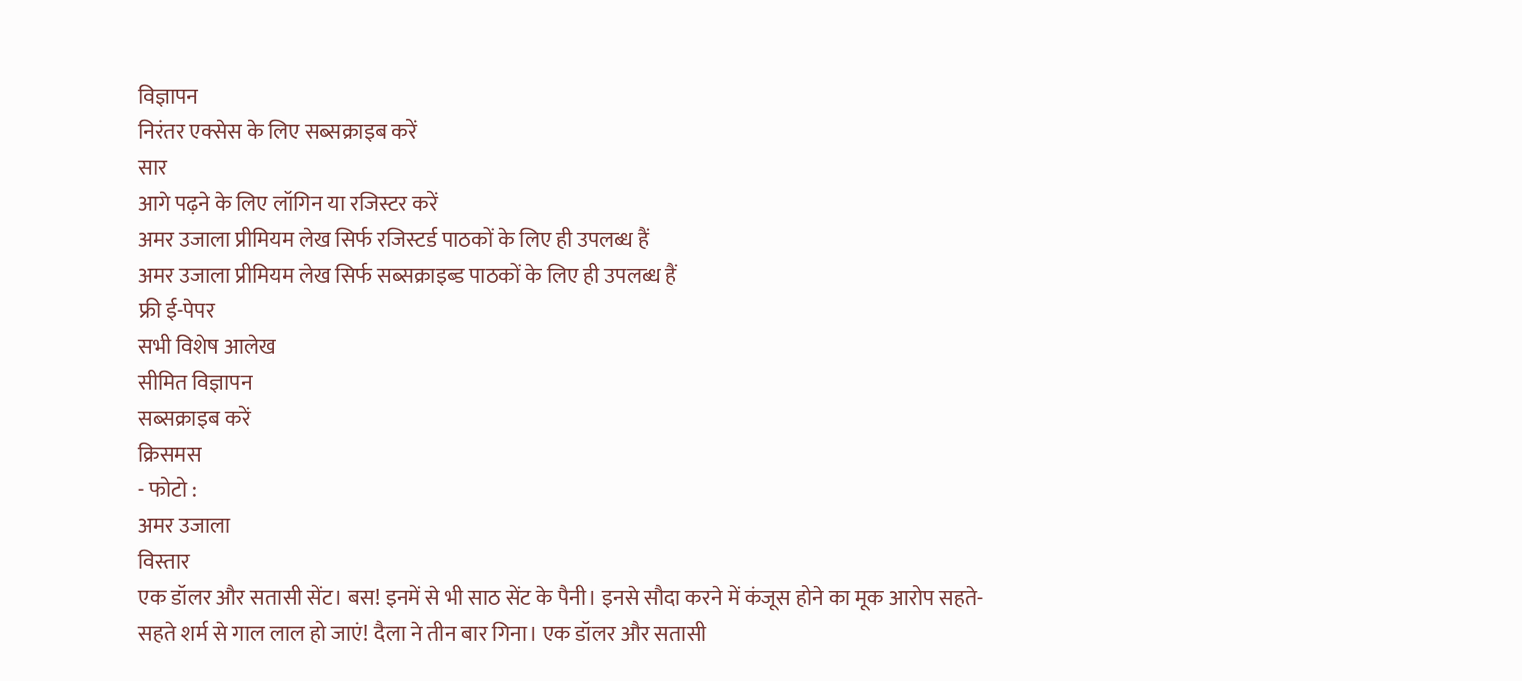विज्ञापन
निरंतर एक्सेस के लिए सब्सक्राइब करें
सार
आगे पढ़ने के लिए लॉगिन या रजिस्टर करें
अमर उजाला प्रीमियम लेख सिर्फ रजिस्टर्ड पाठकों के लिए ही उपलब्ध हैं
अमर उजाला प्रीमियम लेख सिर्फ सब्सक्राइब्ड पाठकों के लिए ही उपलब्ध हैं
फ्री ई-पेपर
सभी विशेष आलेख
सीमित विज्ञापन
सब्सक्राइब करें
क्रिसमस
- फोटो :
अमर उजाला
विस्तार
एक डॉलर और सतासी सेंट। बस! इनमें से भी साठ सेंट के पैनी। इनसे सौदा करने में कंजूस होने का मूक आरोप सहते-सहते शर्म से गाल लाल हो जाएं! दैला ने तीन बार गिना। एक डॉलर और सतासी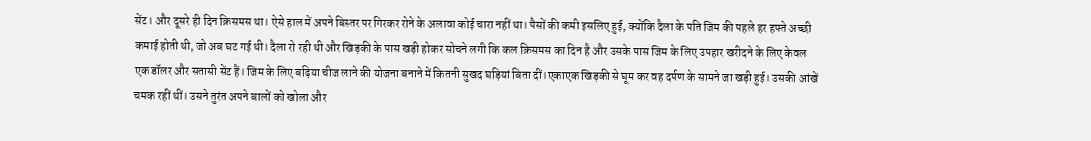सेंट। और दूसरे ही दिन क्रिसमस था। ऐसे हाल में अपने बिस्तर पर गिरकर रोने के अलावा कोई चारा नहीं था। पैसों की कमी इसलिए हुई, क्योंकि दैला के पति जिम की पहले हर हफ्ते अच्छी कमाई होती थी, जो अब घट गई थी। दैला रो रही थी और खिड़की के पास खड़ी होकर सोचने लगी कि कल क्रिसमस का दिन है और उसके पास जिम के लिए उपहार खरीदने के लिए केवल एक डॉलर और सतासी सेंट हैं। जिम के लिए बढ़िया चीज लाने की योजना बनाने में कितनी सुखद घड़ियां बिता दीं।एकाएक खिड़की से घूम कर वह दर्पण के सामने जा खड़ी हुई। उसकी आंखें चमक रहीं थीं। उसने तुरंत अपने बालों को खोला और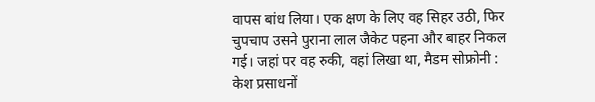वापस बांध लिया। एक क्षण के लिए वह सिहर उठी, फिर चुपचाप उसने पुराना लाल जैकेट पहना और बाहर निकल गई। जहां पर वह रुकी, वहां लिखा था, मैडम सोफ्रोनी : केश प्रसाधनों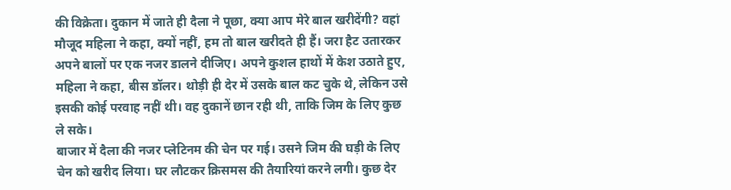की विक्रेता। दुकान में जाते ही दैला ने पूछा, क्या आप मेरे बाल खरीदेंगी? वहां मौजूद महिला ने कहा, क्यों नहीं, हम तो बाल खरीदते ही हैं। जरा हैट उतारकर अपने बालों पर एक नजर डालने दीजिए। अपने कुशल हाथों में केश उठाते हुए, महिला ने कहा, बीस डॉलर। थोड़ी ही देर में उसके बाल कट चुके थे, लेकिन उसे इसकी कोई परवाह नहीं थी। वह दुकानें छान रही थी, ताकि जिम के लिए कुछ ले सके।
बाजार में दैला की नजर प्लेटिनम की चेन पर गई। उसने जिम की घड़ी के लिए चेन को खरीद लिया। घर लौटकर क्रिसमस की तैयारियां करने लगी। कुछ देर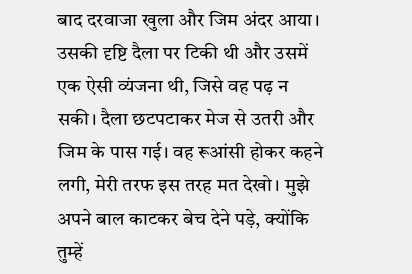बाद दरवाजा खुला और जिम अंदर आया। उसकी दृष्टि दैला पर टिकी थी और उसमें एक ऐसी व्यंजना थी, जिसे वह पढ़ न सकी। दैला छटपटाकर मेज से उतरी और जिम के पास गई। वह रूआंसी होकर कहने लगी, मेरी तरफ इस तरह मत देखो। मुझे अपने बाल काटकर बेच देने पड़े, क्योंकि तुम्हें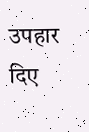उपहार दिए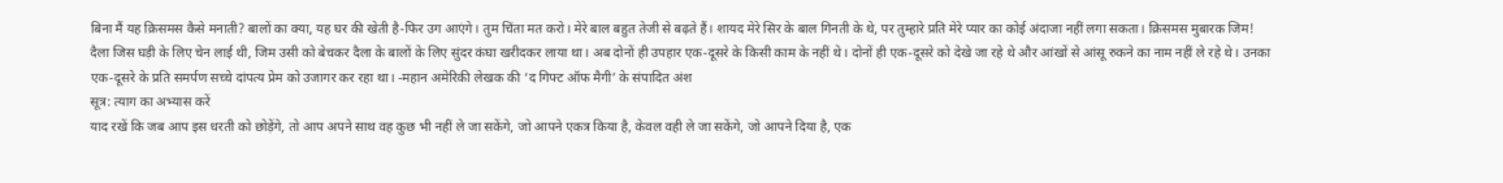बिना मैं यह क्रिसमस कैसे मनाती? बालों का क्या, यह घर की खेती है-फिर उग आएंगे। तुम चिंता मत करो। मेरे बाल बहुत तेजी से बढ़ते हैं। शायद मेरे सिर के बाल गिनती के थे, पर तुम्हारे प्रति मेरे प्यार का कोई अंदाजा नहीं लगा सकता। क्रिसमस मुबारक जिम!
दैला जिस घड़ी के लिए चेन लाई थी, जिम उसी को बेचकर दैला के बालों के लिए सुंदर कंघा खरीदकर लाया था। अब दोनों ही उपहार एक-दूसरे के किसी काम के नहीं थे। दोनों ही एक-दूसरे को देखे जा रहे थे और आंखों से आंसू रुकने का नाम नहीं ले रहे थे। उनका एक-दूसरे के प्रति समर्पण सच्चे दांपत्य प्रेम को उजागर कर रहा था। -महान अमेरिकी लेखक की ‘द गिफ्ट ऑफ मैगी’ के संपादित अंश
सूत्र: त्याग का अभ्यास करें
याद रखें कि जब आप इस धरती को छोड़ेंगे, तो आप अपने साथ वह कुछ भी नहीं ले जा सकेंगे, जो आपने एकत्र किया है, केवल वही ले जा सकेंगे, जो आपने दिया है, एक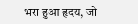भरा हुआ हृदय, जो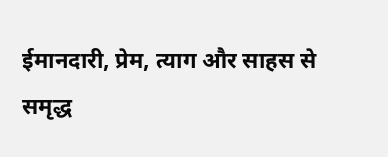ईमानदारी, प्रेम, त्याग और साहस से समृद्ध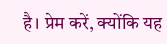है। प्रेम करें, क्योंकि यह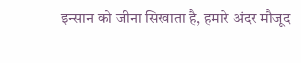इन्सान को जीना सिखाता है, हमारे अंदर मौजूद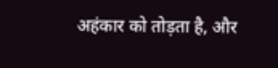अहंकार को तोड़ता है, और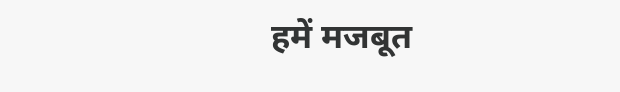हमें मजबूत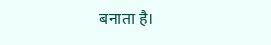बनाता है।